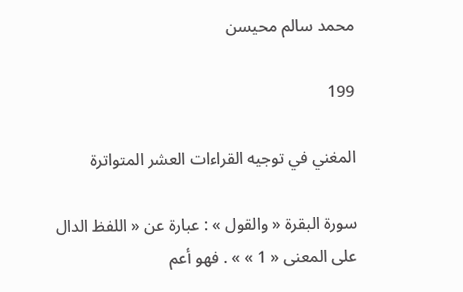محمد سالم محيسن

199

المغني في توجيه القراءات العشر المتواترة

سورة البقرة « والقول » : عبارة عن « اللفظ الدال على المعنى « 1 » » . فهو أعم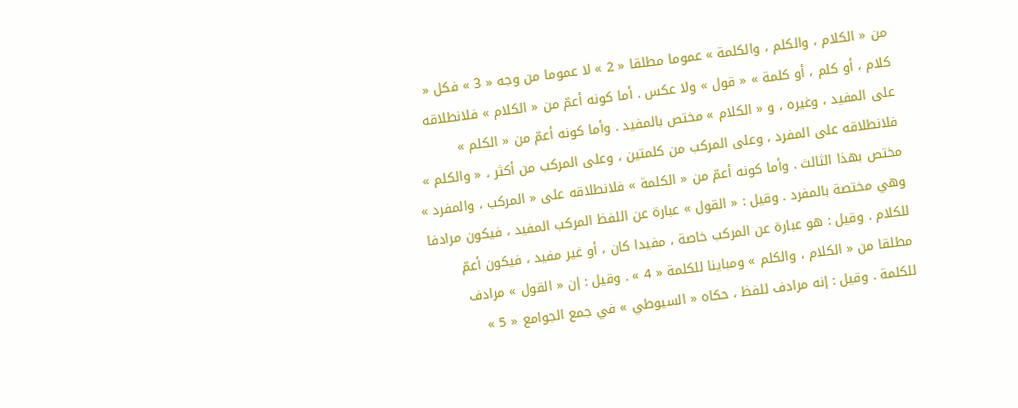من « الكلام ، والكلم ، والكلمة » عموما مطلقا « 2 » لا عموما من وجه « 3 » فكل « كلام ، أو كلم ، أو كلمة » « قول » ولا عكس . أما كونه أعمّ من « الكلام » فلانطلاقه على المفيد ، وغيره ، و « الكلام » مختص بالمفيد . وأما كونه أعمّ من « الكلم » فلانطلاقه على المفرد ، وعلى المركب من كلمتين ، وعلى المركب من أكثر ، « والكلم » مختص بهذا الثالث . وأما كونه أعمّ من « الكلمة » فلانطلاقه على « المركب ، والمفرد » وهي مختصة بالمفرد . وقيل : « القول » عبارة عن اللفظ المركب المفيد ، فيكون مرادفا للكلام . وقيل : هو عبارة عن المركب خاصة ، مفيدا كان ، أو غير مفيد ، فيكون أعمّ مطلقا من « الكلام ، والكلم » ومباينا للكلمة « 4 » . وقيل : إن « القول » مرادف للكلمة . وقيل : إنه مرادف للفظ ، حكاه « السيوطي » في جمع الجوامع « 5 »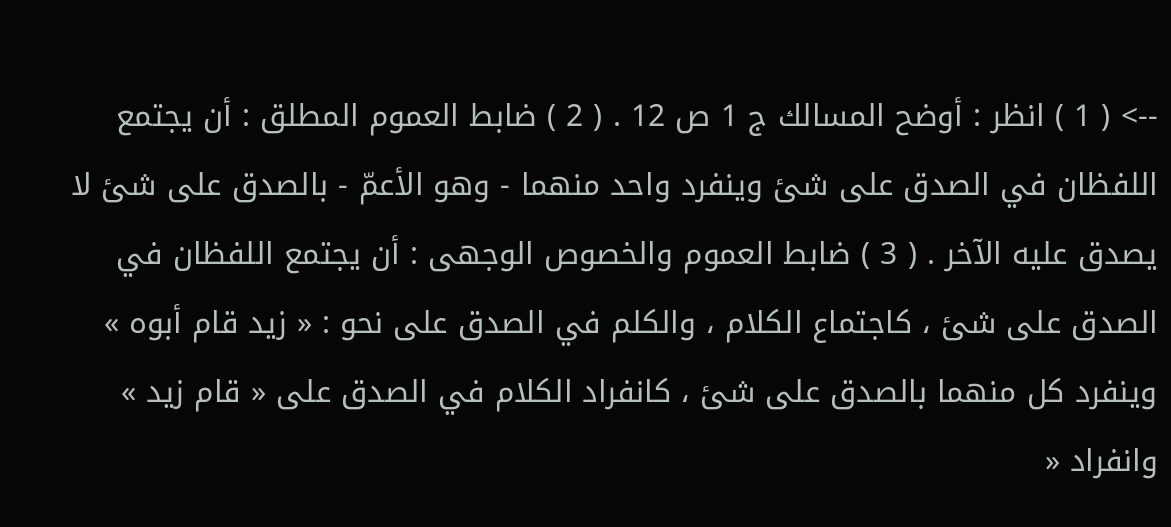--> ( 1 ) انظر : أوضح المسالك ج 1 ص 12 . ( 2 ) ضابط العموم المطلق : أن يجتمع اللفظان في الصدق على شئ وينفرد واحد منهما - وهو الأعمّ - بالصدق على شئ لا يصدق عليه الآخر . ( 3 ) ضابط العموم والخصوص الوجهى : أن يجتمع اللفظان في الصدق على شئ ، كاجتماع الكلام ، والكلم في الصدق على نحو : « زيد قام أبوه » وينفرد كل منهما بالصدق على شئ ، كانفراد الكلام في الصدق على « قام زيد » وانفراد «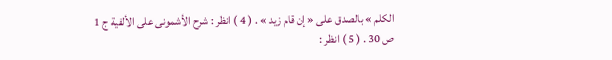الكلم » بالصدق على « إن قام زيد » . ( 4 ) انظر : شرح الأشمونى على الألفية ج 1 ص 30 . ( 5 ) انظر :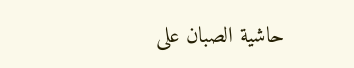حاشية الصبان على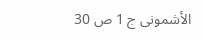الأشمونى ج 1 ص 30